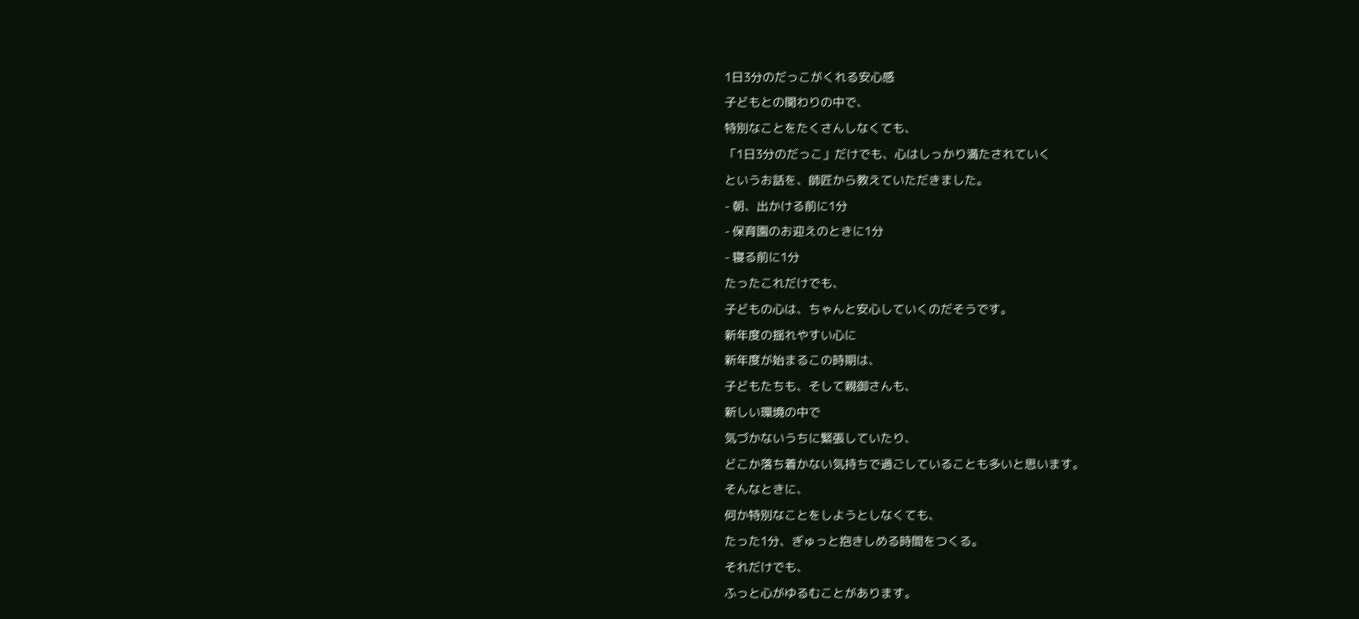1日3分のだっこがくれる安心感
子どもとの関わりの中で、
特別なことをたくさんしなくても、
「1日3分のだっこ」だけでも、心はしっかり満たされていく
というお話を、師匠から教えていただきました。
- 朝、出かける前に1分
- 保育園のお迎えのときに1分
- 寝る前に1分
たったこれだけでも、
子どもの心は、ちゃんと安心していくのだそうです。
新年度の揺れやすい心に
新年度が始まるこの時期は、
子どもたちも、そして親御さんも、
新しい環境の中で
気づかないうちに緊張していたり、
どこか落ち着かない気持ちで過ごしていることも多いと思います。
そんなときに、
何か特別なことをしようとしなくても、
たった1分、ぎゅっと抱きしめる時間をつくる。
それだけでも、
ふっと心がゆるむことがあります。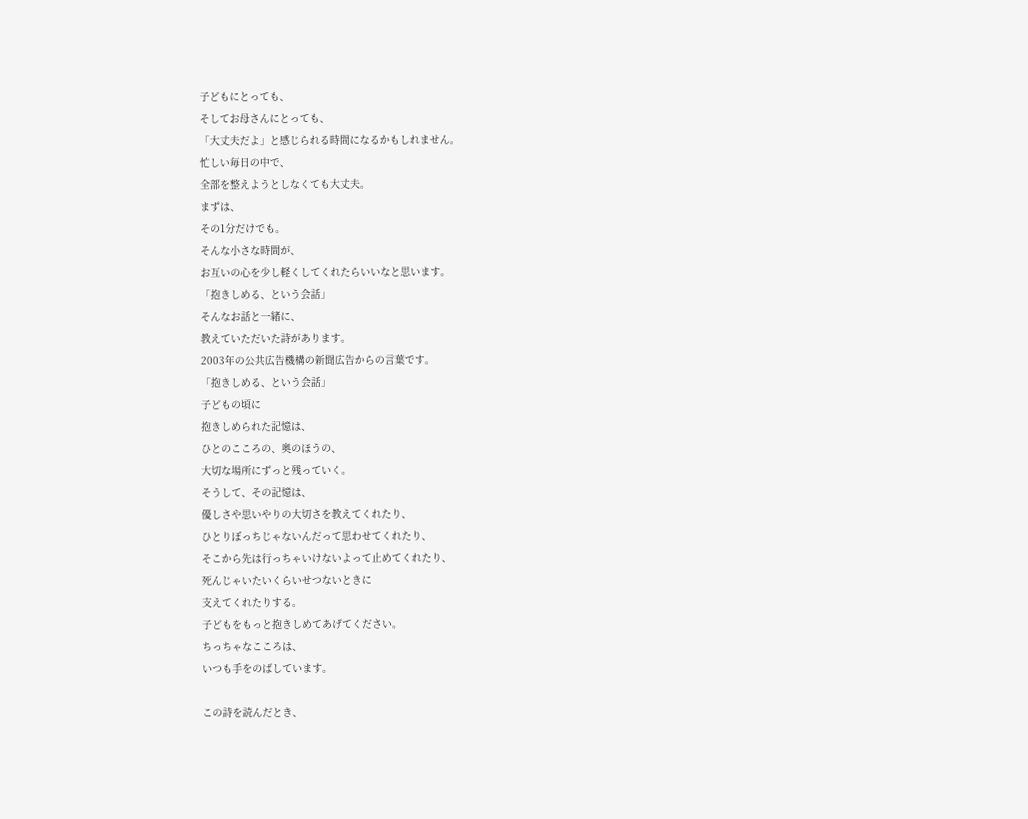子どもにとっても、
そしてお母さんにとっても、
「大丈夫だよ」と感じられる時間になるかもしれません。
忙しい毎日の中で、
全部を整えようとしなくても大丈夫。
まずは、
その1分だけでも。
そんな小さな時間が、
お互いの心を少し軽くしてくれたらいいなと思います。
「抱きしめる、という会話」
そんなお話と一緒に、
教えていただいた詩があります。
2003年の公共広告機構の新聞広告からの言葉です。
「抱きしめる、という会話」
子どもの頃に
抱きしめられた記憶は、
ひとのこころの、奥のほうの、
大切な場所にずっと残っていく。
そうして、その記憶は、
優しさや思いやりの大切さを教えてくれたり、
ひとりぼっちじゃないんだって思わせてくれたり、
そこから先は行っちゃいけないよって止めてくれたり、
死んじゃいたいくらいせつないときに
支えてくれたりする。
子どもをもっと抱きしめてあげてください。
ちっちゃなこころは、
いつも手をのばしています。

この詩を読んだとき、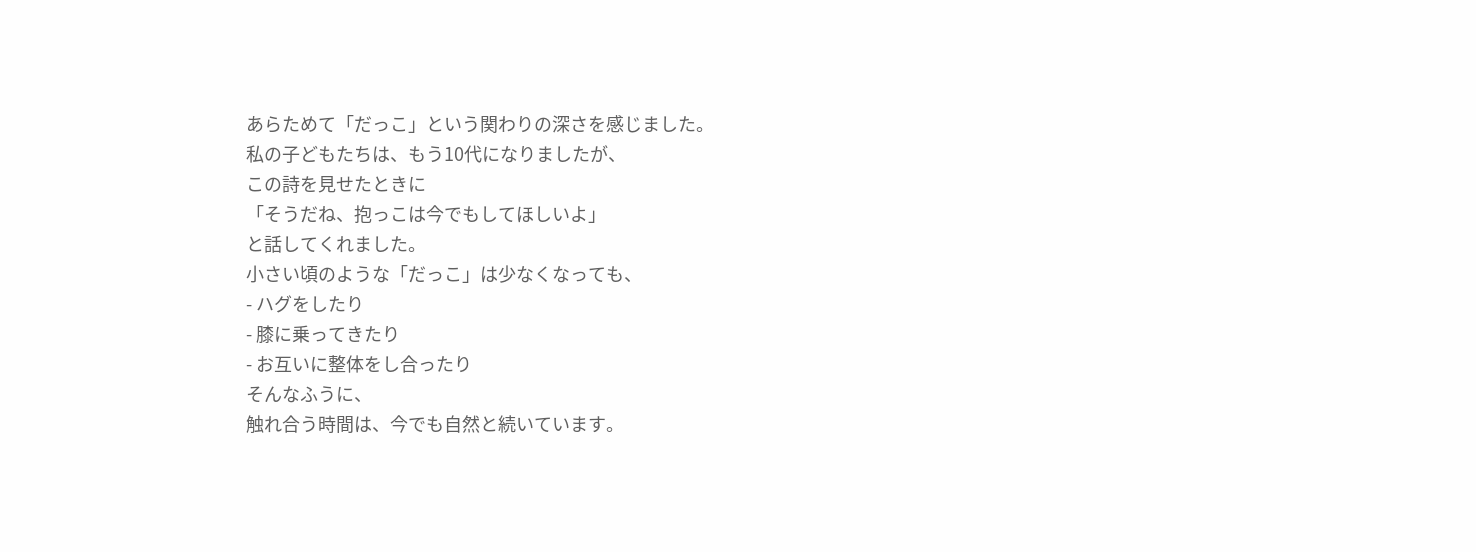あらためて「だっこ」という関わりの深さを感じました。
私の子どもたちは、もう10代になりましたが、
この詩を見せたときに
「そうだね、抱っこは今でもしてほしいよ」
と話してくれました。
小さい頃のような「だっこ」は少なくなっても、
- ハグをしたり
- 膝に乗ってきたり
- お互いに整体をし合ったり
そんなふうに、
触れ合う時間は、今でも自然と続いています。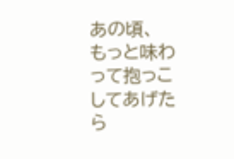あの頃、
もっと味わって抱っこしてあげたら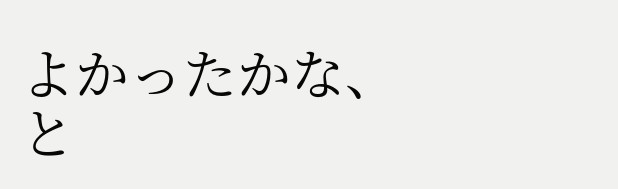よかったかな、
と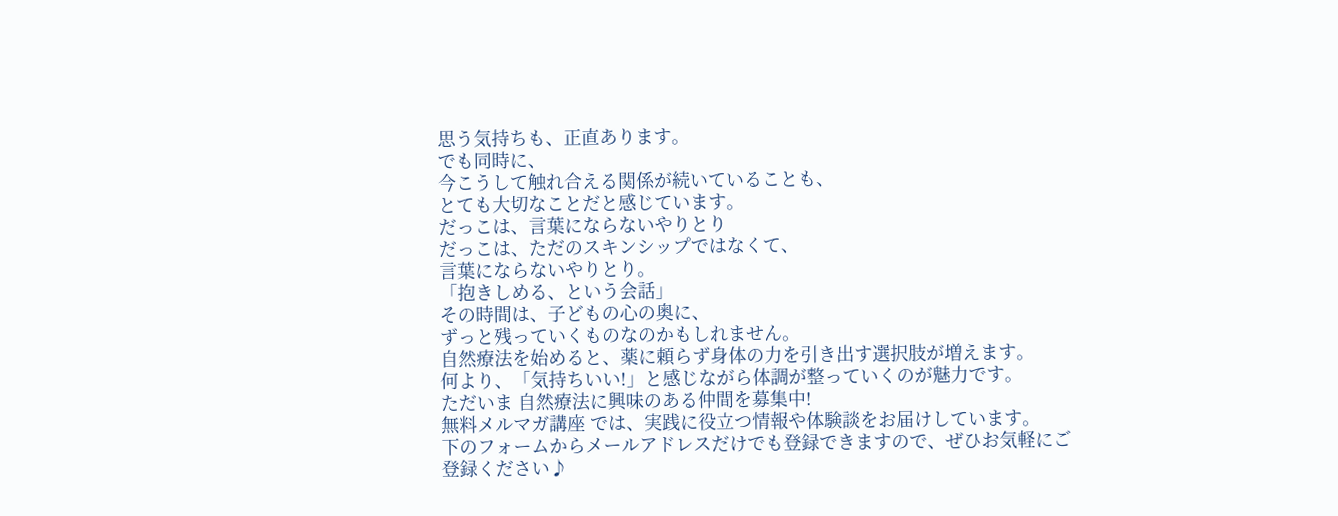思う気持ちも、正直あります。
でも同時に、
今こうして触れ合える関係が続いていることも、
とても大切なことだと感じています。
だっこは、言葉にならないやりとり
だっこは、ただのスキンシップではなくて、
言葉にならないやりとり。
「抱きしめる、という会話」
その時間は、子どもの心の奥に、
ずっと残っていくものなのかもしれません。
自然療法を始めると、薬に頼らず身体の力を引き出す選択肢が増えます。
何より、「気持ちいい!」と感じながら体調が整っていくのが魅力です。
ただいま 自然療法に興味のある仲間を募集中!
無料メルマガ講座 では、実践に役立つ情報や体験談をお届けしています。
下のフォームからメールアドレスだけでも登録できますので、ぜひお気軽にご登録ください♪